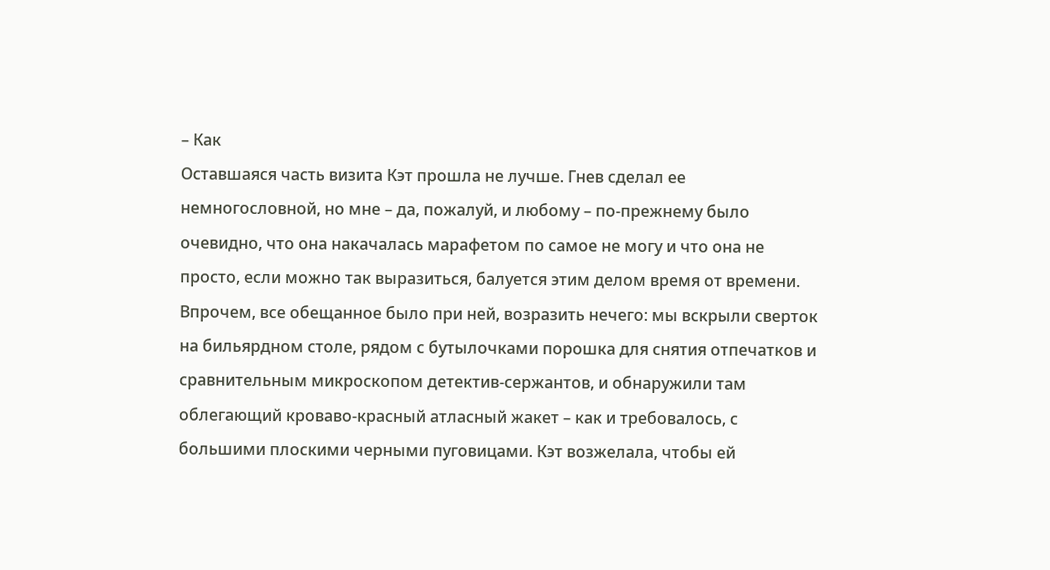– Как
Оставшаяся часть визита Кэт прошла не лучше. Гнев сделал ее немногословной, но мне – да, пожалуй, и любому – по-прежнему было очевидно, что она накачалась марафетом по самое не могу и что она не просто, если можно так выразиться, балуется этим делом время от времени. Впрочем, все обещанное было при ней, возразить нечего: мы вскрыли сверток на бильярдном столе, рядом с бутылочками порошка для снятия отпечатков и сравнительным микроскопом детектив-сержантов, и обнаружили там облегающий кроваво-красный атласный жакет – как и требовалось, с большими плоскими черными пуговицами. Кэт возжелала, чтобы ей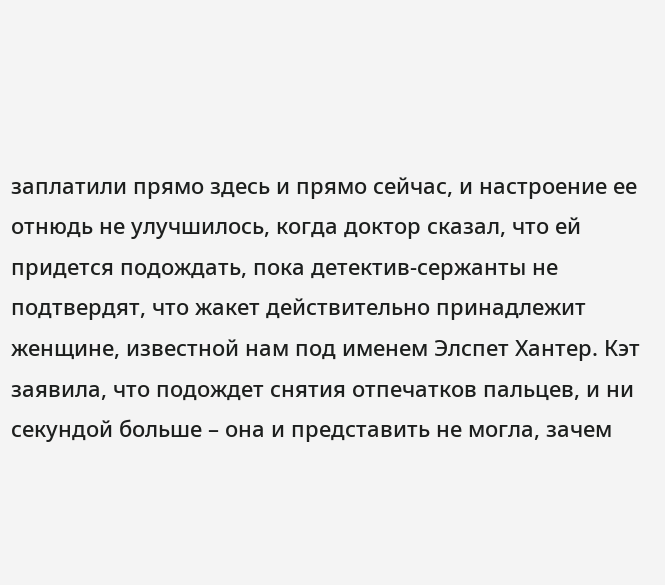заплатили прямо здесь и прямо сейчас, и настроение ее отнюдь не улучшилось, когда доктор сказал, что ей придется подождать, пока детектив-сержанты не подтвердят, что жакет действительно принадлежит женщине, известной нам под именем Элспет Хантер. Кэт заявила, что подождет снятия отпечатков пальцев, и ни секундой больше – она и представить не могла, зачем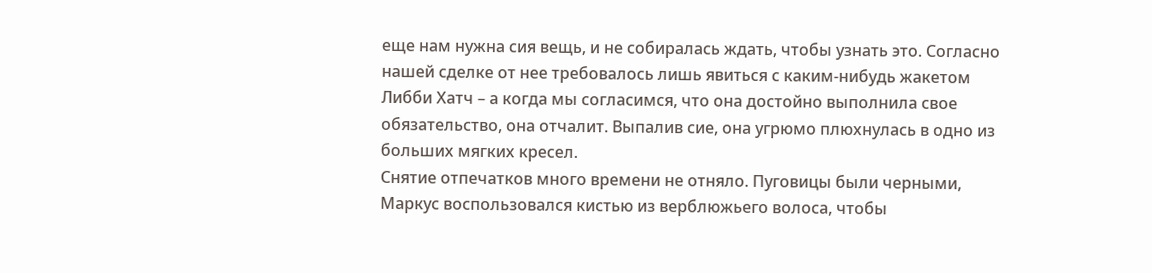еще нам нужна сия вещь, и не собиралась ждать, чтобы узнать это. Согласно нашей сделке от нее требовалось лишь явиться с каким-нибудь жакетом Либби Хатч – а когда мы согласимся, что она достойно выполнила свое обязательство, она отчалит. Выпалив сие, она угрюмо плюхнулась в одно из больших мягких кресел.
Снятие отпечатков много времени не отняло. Пуговицы были черными, Маркус воспользовался кистью из верблюжьего волоса, чтобы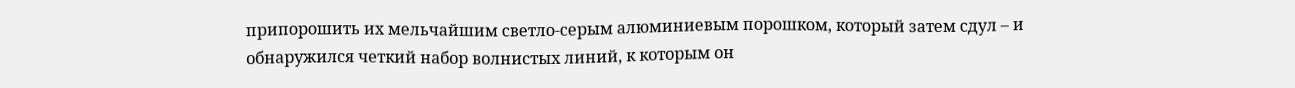припорошить их мельчайшим светло-серым алюминиевым порошком, который затем сдул – и обнаружился четкий набор волнистых линий, к которым он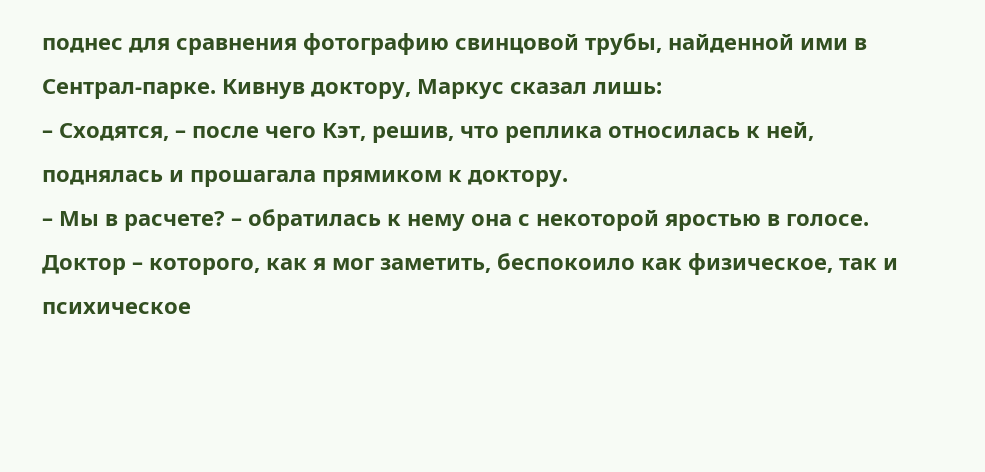поднес для сравнения фотографию свинцовой трубы, найденной ими в Сентрал-парке. Кивнув доктору, Маркус сказал лишь:
– Сходятся, – после чего Кэт, решив, что реплика относилась к ней, поднялась и прошагала прямиком к доктору.
– Мы в расчете? – обратилась к нему она с некоторой яростью в голосе. Доктор – которого, как я мог заметить, беспокоило как физическое, так и психическое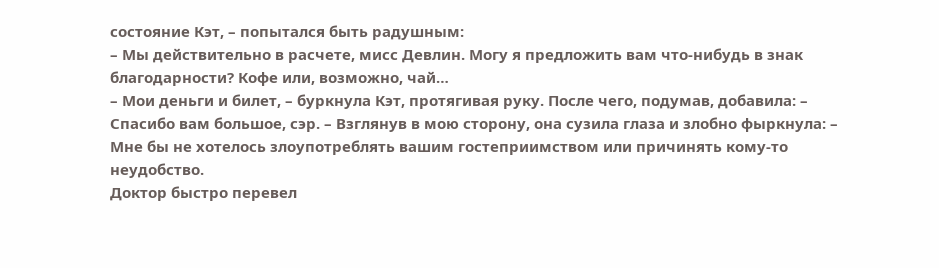состояние Кэт, – попытался быть радушным:
– Мы действительно в расчете, мисс Девлин. Могу я предложить вам что-нибудь в знак благодарности? Кофе или, возможно, чай…
– Мои деньги и билет, – буркнула Кэт, протягивая руку. После чего, подумав, добавила: – Спасибо вам большое, сэр. – Взглянув в мою сторону, она сузила глаза и злобно фыркнула: – Мне бы не хотелось злоупотреблять вашим гостеприимством или причинять кому-то неудобство.
Доктор быстро перевел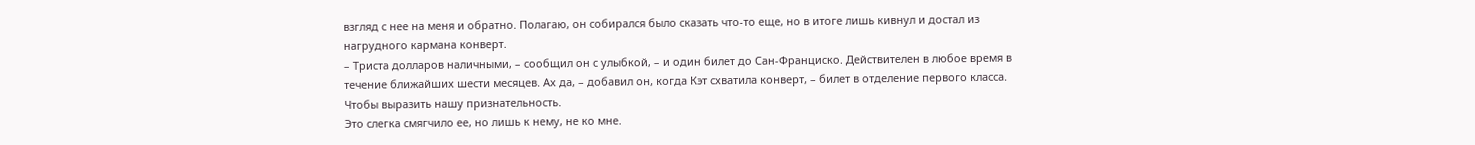взгляд с нее на меня и обратно. Полагаю, он собирался было сказать что-то еще, но в итоге лишь кивнул и достал из нагрудного кармана конверт.
– Триста долларов наличными, – сообщил он с улыбкой, – и один билет до Сан-Франциско. Действителен в любое время в течение ближайших шести месяцев. Ах да, – добавил он, когда Кэт схватила конверт, – билет в отделение первого класса. Чтобы выразить нашу признательность.
Это слегка смягчило ее, но лишь к нему, не ко мне.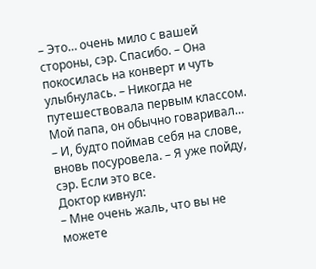– Это… очень мило с вашей стороны, сэр. Спасибо. – Она покосилась на конверт и чуть улыбнулась. – Никогда не путешествовала первым классом. Мой папа, он обычно говаривал… – И, будто поймав себя на слове, вновь посуровела. – Я уже пойду, сэр. Если это все.
Доктор кивнул:
– Мне очень жаль, что вы не можете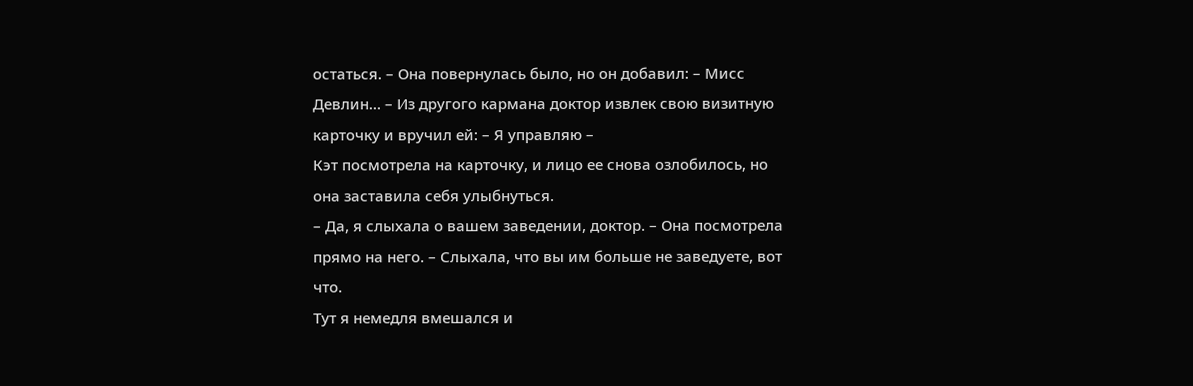остаться. – Она повернулась было, но он добавил: – Мисс Девлин… – Из другого кармана доктор извлек свою визитную карточку и вручил ей: – Я управляю –
Кэт посмотрела на карточку, и лицо ее снова озлобилось, но она заставила себя улыбнуться.
– Да, я слыхала о вашем заведении, доктор. – Она посмотрела прямо на него. – Слыхала, что вы им больше не заведуете, вот что.
Тут я немедля вмешался и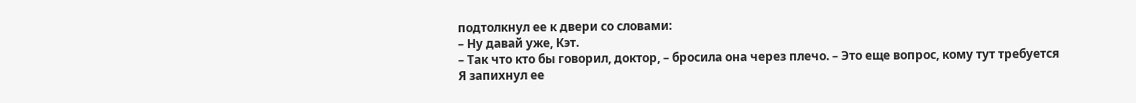подтолкнул ее к двери со словами:
– Ну давай уже, Кэт.
– Так что кто бы говорил, доктор, – бросила она через плечо. – Это еще вопрос, кому тут требуется
Я запихнул ее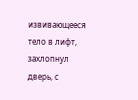извивающееся тело в лифт, захлопнул дверь, с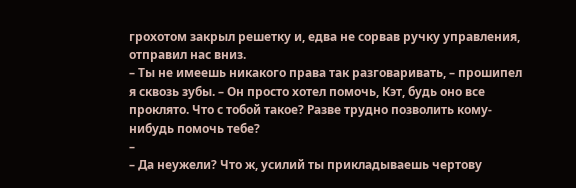грохотом закрыл решетку и, едва не сорвав ручку управления, отправил нас вниз.
– Ты не имеешь никакого права так разговаривать, – прошипел я сквозь зубы. – Он просто хотел помочь, Кэт, будь оно все проклято. Что с тобой такое? Разве трудно позволить кому-нибудь помочь тебе?
–
– Да неужели? Что ж, усилий ты прикладываешь чертову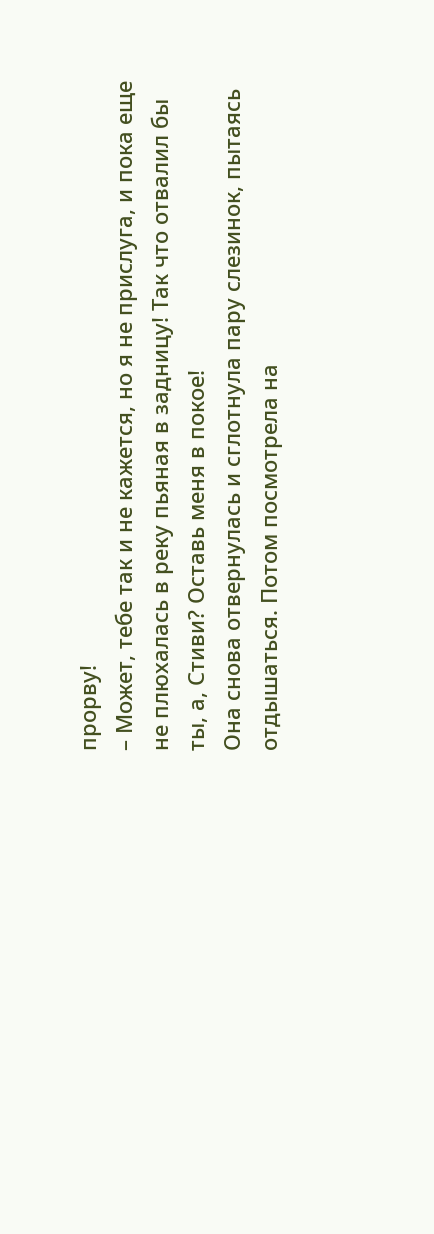прорву!
– Может, тебе так и не кажется, но я не прислуга, и пока еще не плюхалась в реку пьяная в задницу! Так что отвалил бы ты, а, Стиви? Оставь меня в покое!
Она снова отвернулась и сглотнула пару слезинок, пытаясь отдышаться. Потом посмотрела на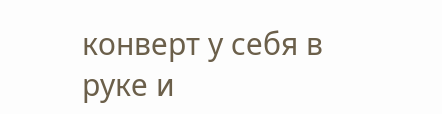конверт у себя в руке и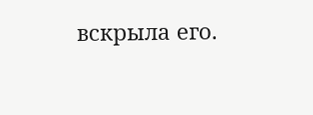вскрыла его.